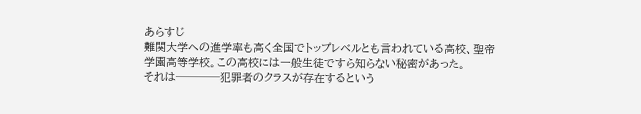あらすじ
難関大学への進学率も高く全国でトップレベルとも言われている高校、聖帝学園高等学校。この高校には一般生徒ですら知らない秘密があった。
それは────犯罪者のクラスが存在するという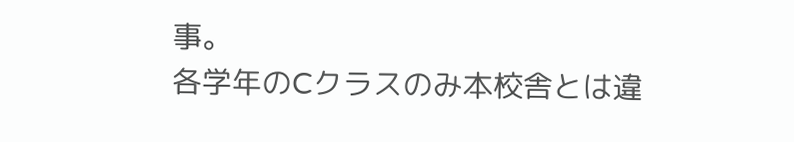事。
各学年のCクラスのみ本校舎とは違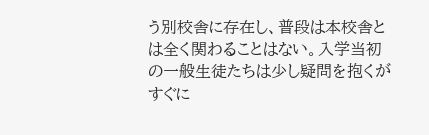う別校舎に存在し、普段は本校舎とは全く関わることはない。入学当初の一般生徒たちは少し疑問を抱くがすぐに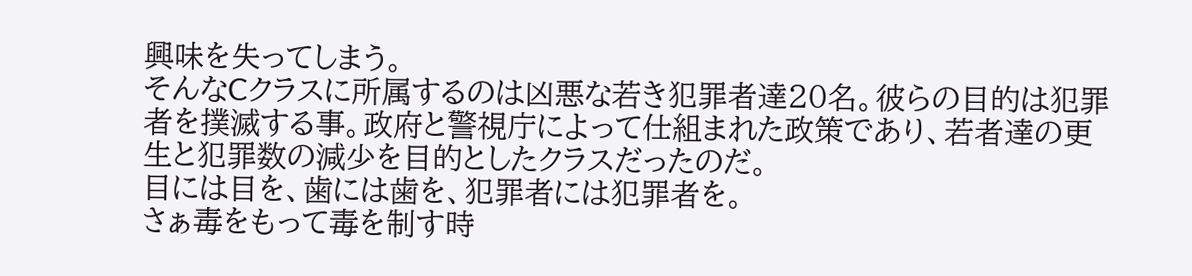興味を失ってしまう。
そんなCクラスに所属するのは凶悪な若き犯罪者達20名。彼らの目的は犯罪者を撲滅する事。政府と警視庁によって仕組まれた政策であり、若者達の更生と犯罪数の減少を目的としたクラスだったのだ。
目には目を、歯には歯を、犯罪者には犯罪者を。
さぁ毒をもって毒を制す時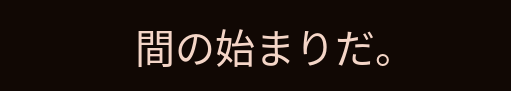間の始まりだ。